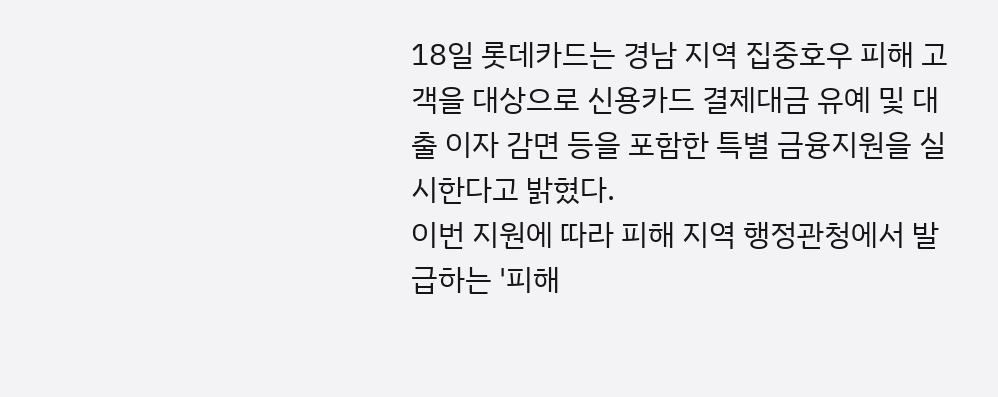18일 롯데카드는 경남 지역 집중호우 피해 고객을 대상으로 신용카드 결제대금 유예 및 대출 이자 감면 등을 포함한 특별 금융지원을 실시한다고 밝혔다.
이번 지원에 따라 피해 지역 행정관청에서 발급하는 '피해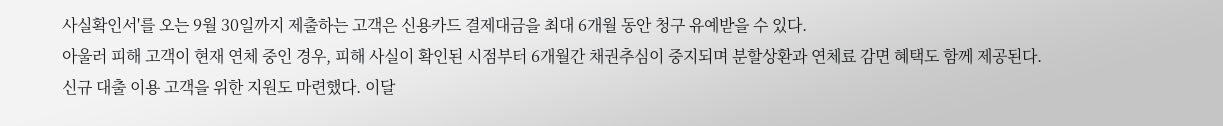사실확인서'를 오는 9월 30일까지 제출하는 고객은 신용카드 결제대금을 최대 6개월 동안 청구 유예받을 수 있다.
아울러 피해 고객이 현재 연체 중인 경우, 피해 사실이 확인된 시점부터 6개월간 채권추심이 중지되며 분할상환과 연체료 감면 혜택도 함께 제공된다.
신규 대출 이용 고객을 위한 지원도 마련했다. 이달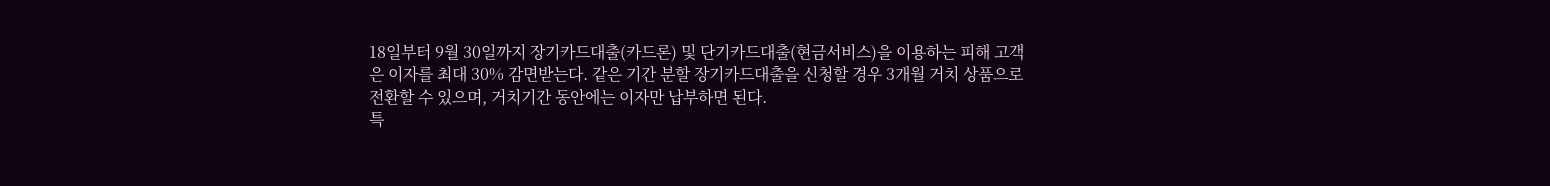18일부터 9월 30일까지 장기카드대출(카드론) 및 단기카드대출(현금서비스)을 이용하는 피해 고객은 이자를 최대 30% 감면받는다. 같은 기간 분할 장기카드대출을 신청할 경우 3개월 거치 상품으로 전환할 수 있으며, 거치기간 동안에는 이자만 납부하면 된다.
특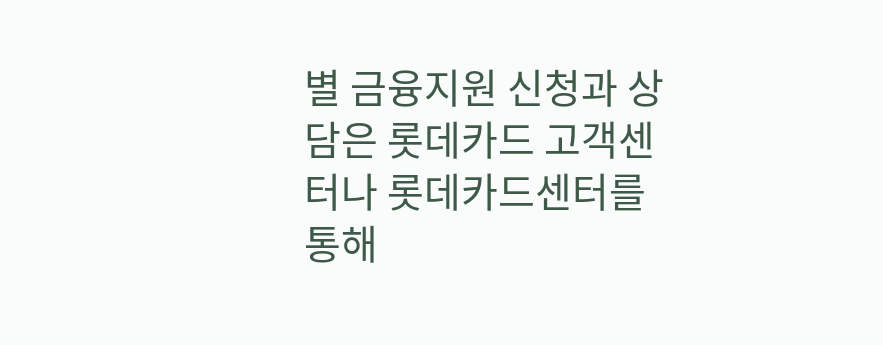별 금융지원 신청과 상담은 롯데카드 고객센터나 롯데카드센터를 통해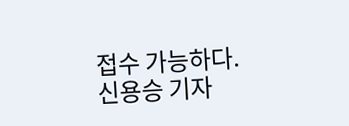접수 가능하다.
신용승 기자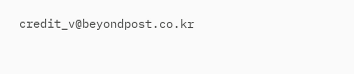credit_v@beyondpost.co.kr